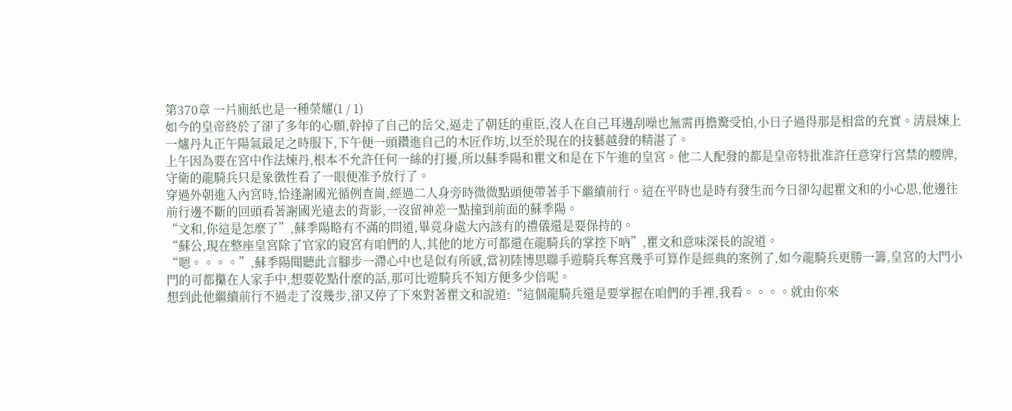第370章 一片廁紙也是一種榮耀(1 / 1)
如今的皇帝終於了卻了多年的心願,幹掉了自己的岳父,逼走了朝廷的重臣,沒人在自己耳邊刮噪也無需再擔驚受怕,小日子過得那是相當的充實。清晨煉上一爐丹丸正午陽氣最足之時服下,下午便一頭鑽進自己的木匠作坊,以至於現在的技藝越發的精湛了。
上午因為要在宮中作法煉丹,根本不允許任何一絲的打擾,所以蘇季陽和瞿文和是在下午進的皇宮。他二人配發的都是皇帝特批准許任意穿行宮禁的腰牌,守衛的龍騎兵只是象徵性看了一眼便准予放行了。
穿過外朝進入內宮時,恰逢謝國光循例查崗,經過二人身旁時微微點頭便帶著手下繼續前行。這在平時也是時有發生而今日卻勾起瞿文和的小心思,他邊往前行邊不斷的回頭看著謝國光遠去的背影,一沒留神差一點撞到前面的蘇季陽。
“文和,你這是怎麼了”,蘇季陽略有不滿的問道,畢竟身處大內該有的禮儀還是要保持的。
“蘇公,現在整座皇宮除了官家的寢宮有咱們的人,其他的地方可都還在龍騎兵的掌控下吶”,瞿文和意味深長的說道。
“嗯。。。。”,蘇季陽聞聽此言腳步一滯心中也是似有所感,當初陸博思聯手遊騎兵奪宮幾乎可算作是經典的案例了,如今龍騎兵更勝一籌,皇宮的大門小門的可都攥在人家手中,想要乾點什麼的話,那可比遊騎兵不知方便多少倍呢。
想到此他繼續前行不過走了沒幾步,卻又停了下來對著瞿文和說道:“這個龍騎兵還是要掌握在咱們的手裡,我看。。。。就由你來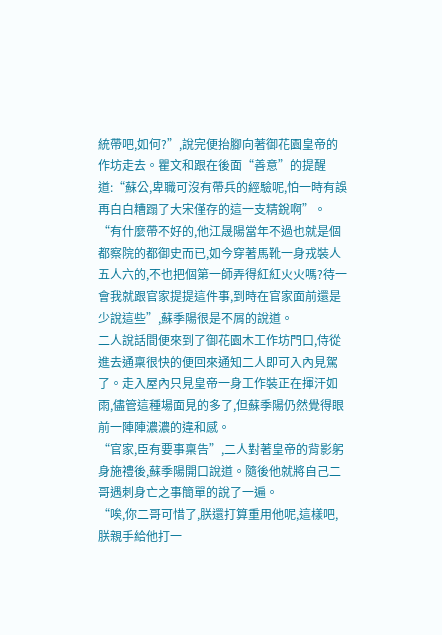統帶吧,如何?”,說完便抬腳向著御花園皇帝的作坊走去。瞿文和跟在後面“善意”的提醒道:“蘇公,卑職可沒有帶兵的經驗呢,怕一時有誤再白白糟蹋了大宋僅存的這一支精銳啊”。
“有什麼帶不好的,他江晟陽當年不過也就是個都察院的都御史而已,如今穿著馬靴一身戎裝人五人六的,不也把個第一師弄得紅紅火火嗎?待一會我就跟官家提提這件事,到時在官家面前還是少說這些”,蘇季陽很是不屑的說道。
二人說話間便來到了御花園木工作坊門口,侍從進去通稟很快的便回來通知二人即可入內見駕了。走入屋內只見皇帝一身工作裝正在揮汗如雨,儘管這種場面見的多了,但蘇季陽仍然覺得眼前一陣陣濃濃的違和感。
“官家,臣有要事稟告”,二人對著皇帝的背影躬身施禮後,蘇季陽開口說道。隨後他就將自己二哥遇刺身亡之事簡單的說了一遍。
“唉,你二哥可惜了,朕還打算重用他呢,這樣吧,朕親手給他打一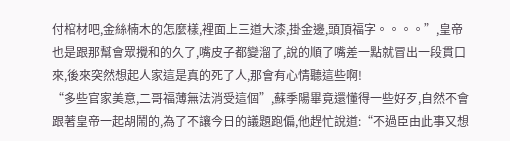付棺材吧,金絲楠木的怎麼樣,裡面上三道大漆,掛金邊,頭頂福字。。。。”,皇帝也是跟那幫會眾攪和的久了,嘴皮子都變溜了,說的順了嘴差一點就冒出一段貫口來,後來突然想起人家這是真的死了人,那會有心情聽這些啊!
“多些官家美意,二哥福薄無法消受這個”,蘇季陽畢竟還懂得一些好歹,自然不會跟著皇帝一起胡鬧的,為了不讓今日的議題跑偏,他趕忙說道:“不過臣由此事又想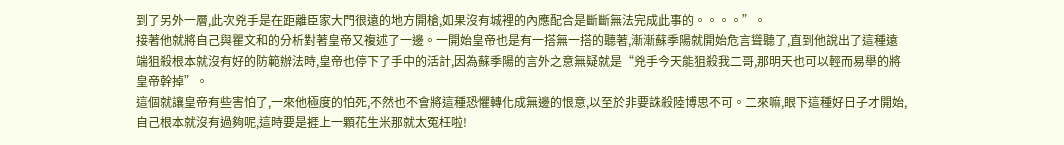到了另外一層,此次兇手是在距離臣家大門很遠的地方開槍,如果沒有城裡的內應配合是斷斷無法完成此事的。。。。”。
接著他就將自己與瞿文和的分析對著皇帝又複述了一邊。一開始皇帝也是有一搭無一搭的聽著,漸漸蘇季陽就開始危言聳聽了,直到他說出了這種遠端狙殺根本就沒有好的防範辦法時,皇帝也停下了手中的活計,因為蘇季陽的言外之意無疑就是“兇手今天能狙殺我二哥,那明天也可以輕而易舉的將皇帝幹掉”。
這個就讓皇帝有些害怕了,一來他極度的怕死,不然也不會將這種恐懼轉化成無邊的恨意,以至於非要誅殺陸博思不可。二來嘛,眼下這種好日子才開始,自己根本就沒有過夠呢,這時要是捱上一顆花生米那就太冤枉啦!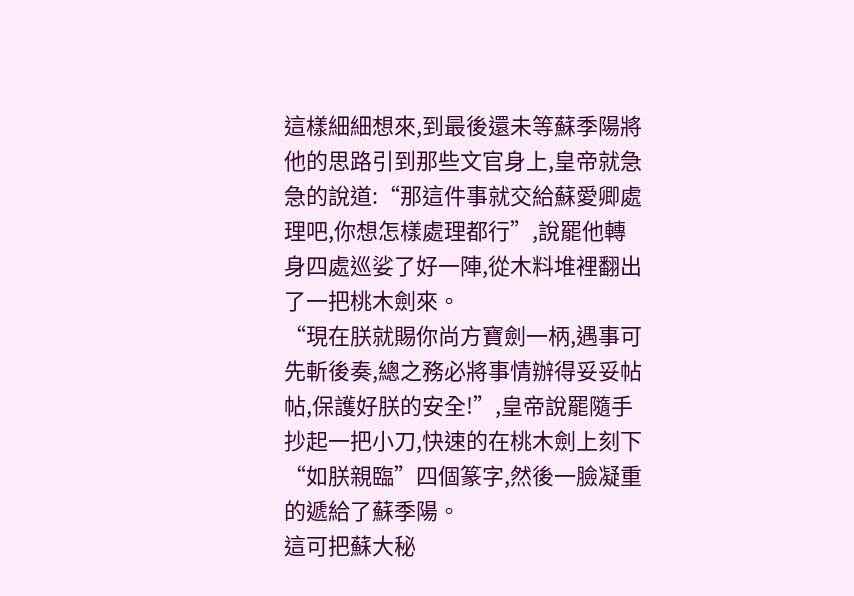這樣細細想來,到最後還未等蘇季陽將他的思路引到那些文官身上,皇帝就急急的說道:“那這件事就交給蘇愛卿處理吧,你想怎樣處理都行”,說罷他轉身四處巡娑了好一陣,從木料堆裡翻出了一把桃木劍來。
“現在朕就賜你尚方寶劍一柄,遇事可先斬後奏,總之務必將事情辦得妥妥帖帖,保護好朕的安全!”,皇帝說罷隨手抄起一把小刀,快速的在桃木劍上刻下“如朕親臨”四個篆字,然後一臉凝重的遞給了蘇季陽。
這可把蘇大秘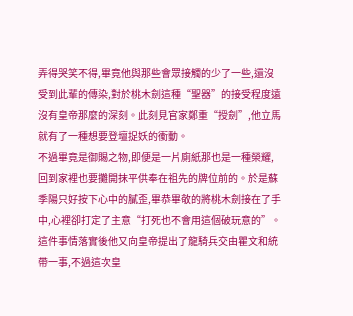弄得哭笑不得,畢竟他與那些會眾接觸的少了一些,還沒受到此輩的傳染,對於桃木劍這種“聖器”的接受程度遠沒有皇帝那麼的深刻。此刻見官家鄭重“授劍”,他立馬就有了一種想要登壇捉妖的衝動。
不過畢竟是御賜之物,即便是一片廁紙那也是一種榮耀,回到家裡也要攤開抹平供奉在祖先的牌位前的。於是蘇季陽只好按下心中的膩歪,畢恭畢敬的將桃木劍接在了手中,心裡卻打定了主意“打死也不會用這個破玩意的”。
這件事情落實後他又向皇帝提出了龍騎兵交由瞿文和統帶一事,不過這次皇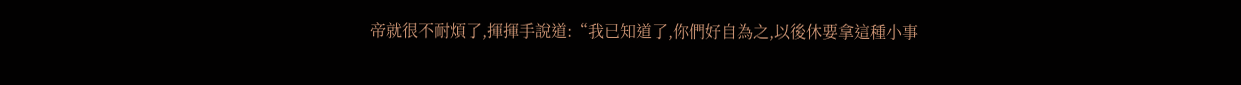帝就很不耐煩了,揮揮手說道:“我已知道了,你們好自為之,以後休要拿這種小事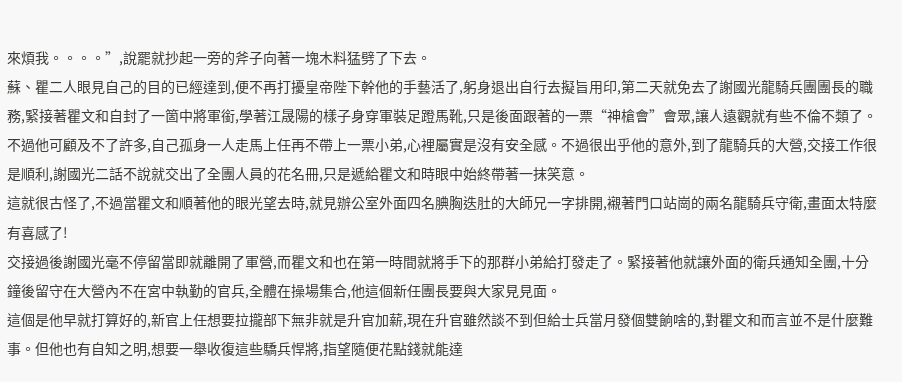來煩我。。。。”,說罷就抄起一旁的斧子向著一塊木料猛劈了下去。
蘇、瞿二人眼見自己的目的已經達到,便不再打擾皇帝陛下幹他的手藝活了,躬身退出自行去擬旨用印,第二天就免去了謝國光龍騎兵團團長的職務,緊接著瞿文和自封了一箇中將軍銜,學著江晟陽的樣子身穿軍裝足蹬馬靴,只是後面跟著的一票“神槍會”會眾,讓人遠觀就有些不倫不類了。
不過他可顧及不了許多,自己孤身一人走馬上任再不帶上一票小弟,心裡屬實是沒有安全感。不過很出乎他的意外,到了龍騎兵的大營,交接工作很是順利,謝國光二話不說就交出了全團人員的花名冊,只是遞給瞿文和時眼中始終帶著一抹笑意。
這就很古怪了,不過當瞿文和順著他的眼光望去時,就見辦公室外面四名腆胸迭肚的大師兄一字排開,襯著門口站崗的兩名龍騎兵守衛,畫面太特麼有喜感了!
交接過後謝國光毫不停留當即就離開了軍營,而瞿文和也在第一時間就將手下的那群小弟給打發走了。緊接著他就讓外面的衛兵通知全團,十分鐘後留守在大營內不在宮中執勤的官兵,全體在操場集合,他這個新任團長要與大家見見面。
這個是他早就打算好的,新官上任想要拉攏部下無非就是升官加薪,現在升官雖然談不到但給士兵當月發個雙餉啥的,對瞿文和而言並不是什麼難事。但他也有自知之明,想要一舉收復這些驕兵悍將,指望隨便花點錢就能達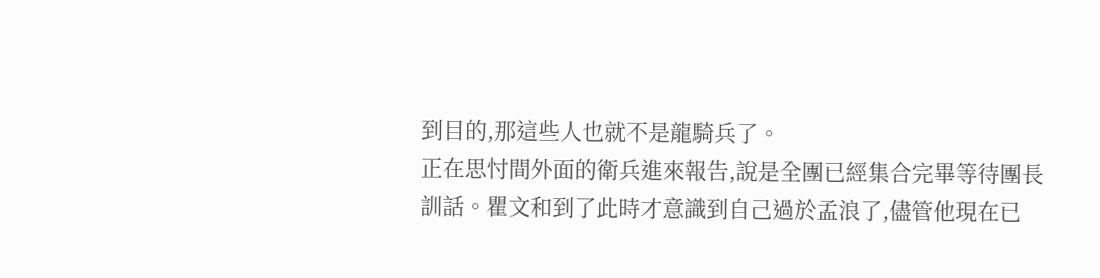到目的,那這些人也就不是龍騎兵了。
正在思忖間外面的衛兵進來報告,說是全團已經集合完畢等待團長訓話。瞿文和到了此時才意識到自己過於孟浪了,儘管他現在已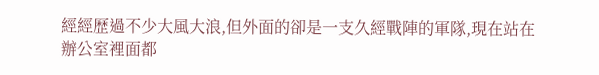經經歷過不少大風大浪,但外面的卻是一支久經戰陣的軍隊,現在站在辦公室裡面都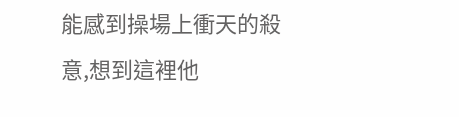能感到操場上衝天的殺意,想到這裡他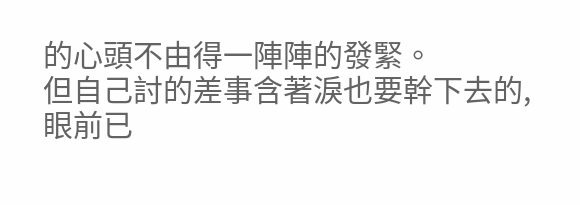的心頭不由得一陣陣的發緊。
但自己討的差事含著淚也要幹下去的,眼前已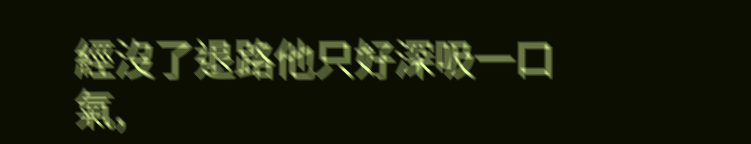經沒了退路他只好深吸一口氣,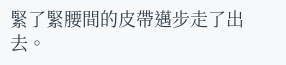緊了緊腰間的皮帶邁步走了出去。